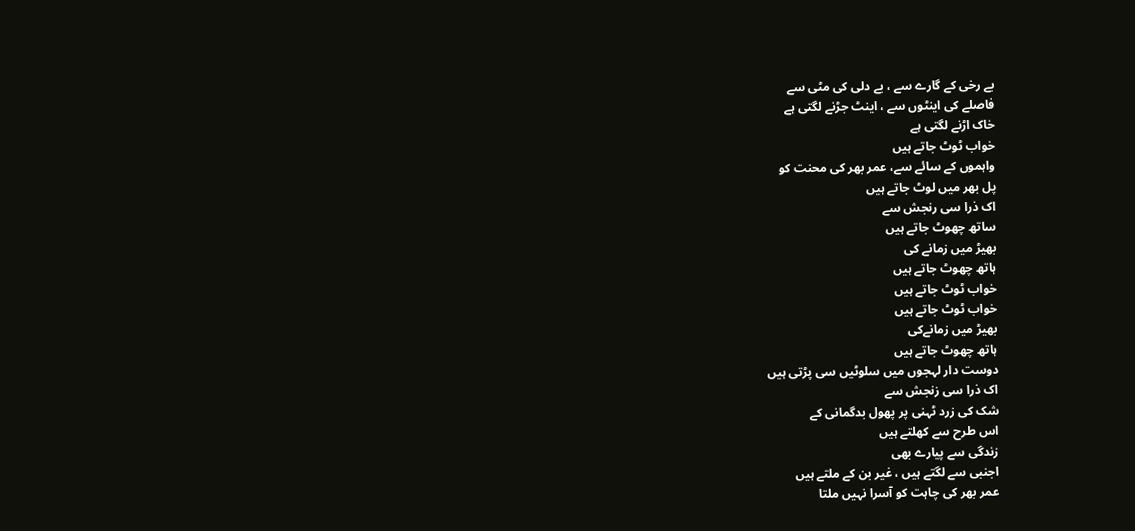بے رخی کے گارے سے ، بے دلی کی مٹی سے
فاصلے کی اینٹوں سے ، اینٹ جڑنے لگتی ہے
خاک اڑنے لگتی ہے
خواب ٹوٹ جاتے ہیں
واہموں کے سائے سے، عمر بھر کی محنت کو
پل بھر میں لوٹ جاتے ہیں
اک ذرا سی رنجش سے
ساتھ چھوٹ جاتے ہیں
بھیڑ میں زمانے کی
ہاتھ چھوٹ جاتے ہیں
خواب ٹوٹ جاتے ہیں
خواب ٹوٹ جاتے ہیں
بھیڑ میں زمانےکی
ہاتھ چھوٹ جاتے ہیں
دوست دار لہجوں میں سلوٹیں سی پڑتی ہیں
اک ذرا سی زنجش سے
شک کی زرد ٹہنی پر پھول بدگمانی کے
اس طرح سے کھلتے ہیں
زندگی سے پیارے بھی
اجنبی سے لگتے ہیں ، غیر بن کے ملتے ہیں
عمر بھر کی چاہت کو آسرا نہیں ملتا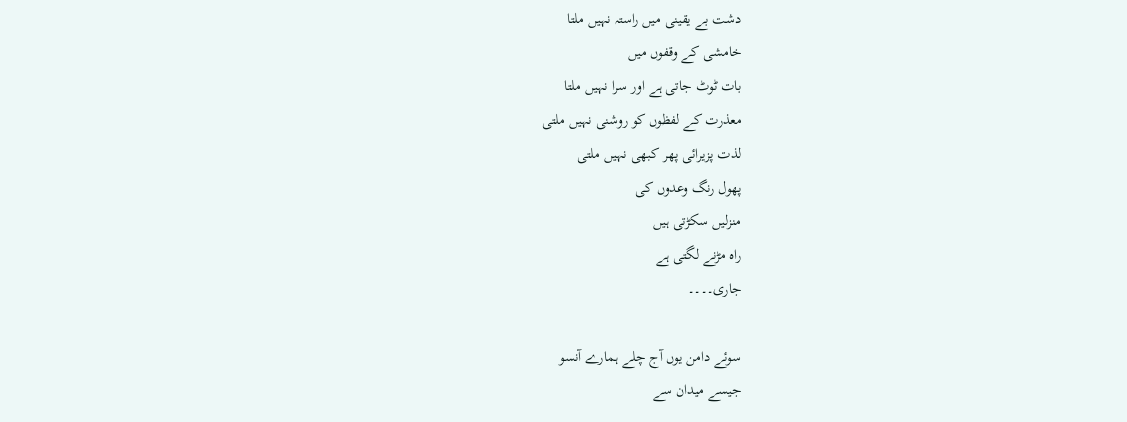دشت بے یقینی میں راستہ نہیں ملتا
خامشی کے وقفوں میں
بات ٹوٹ جاتی ہے اور سرا نہیں ملتا
معذرت کے لفظوں کو روشنی نہیں ملتی
لذت پزیرائی پھر کبھی نہیں ملتی
پھول رنگ وعدوں کی
منزلیں سکڑتی ہیں
راہ مڑنے لگتی ہے
جاری۔۔۔۔

سوئے دامن یوں آج چلے ہمارے آنسو
جیسے میدان سے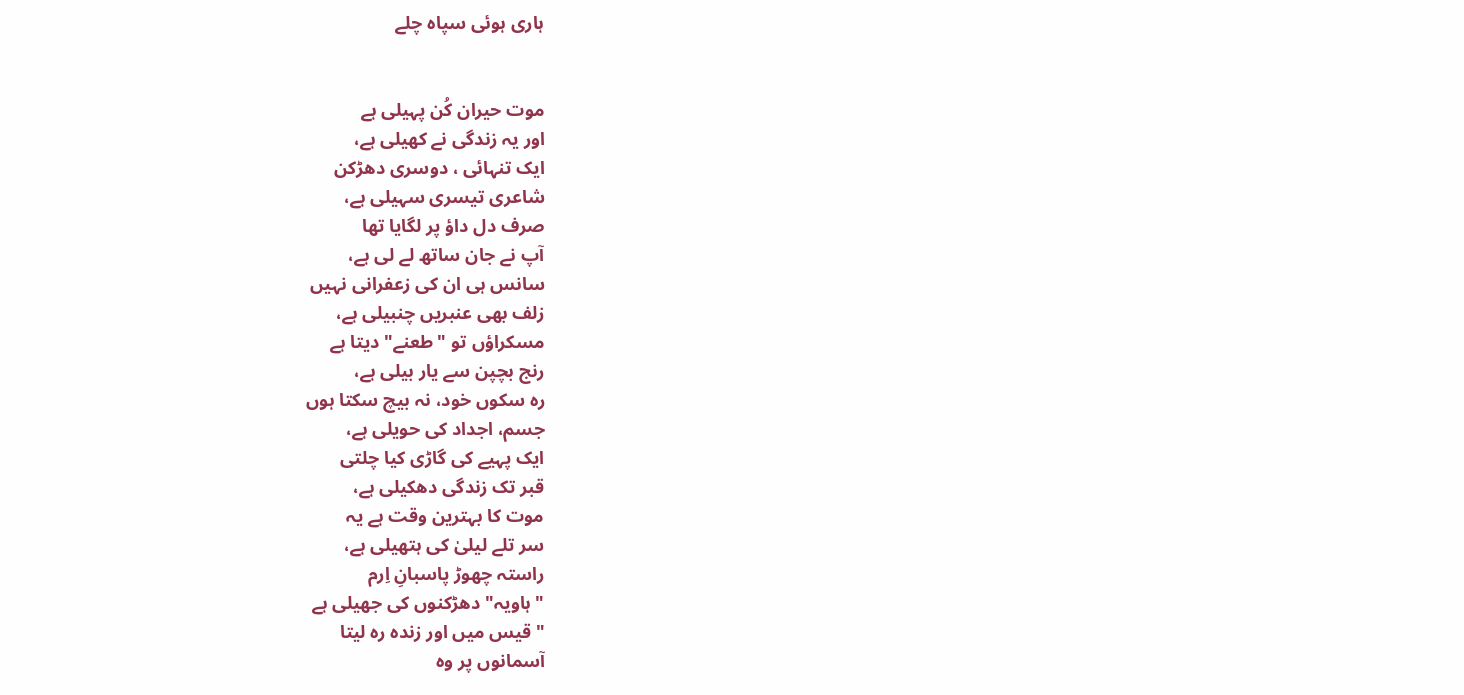ہاری ہوئی سپاہ چلے


موت حیران کُن پہیلی ہے
اور یہ زندگی نے کھیلی ہے،
ایک تنہائی ، دوسری دھڑکن
شاعری تیسری سہیلی ہے،
صرف دل داؤ پر لگایا تھا
آپ نے جان ساتھ لے لی ہے،
سانس ہی ان کی زعفرانی نہیں
زلف بھی عنبریں چنبیلی ہے،
مسکراؤں تو "طعنے" دیتا ہے
رنج بچپن سے یار بیلی ہے،
رہ سکوں خود، نہ بیچ سکتا ہوں
جسم، اجداد کی حویلی ہے،
ایک پہیے کی گاڑی کیا چلتی
قبر تک زندگی دھکیلی ہے،
موت کا بہترین وقت ہے یہ
سر تلے لیلیٰ کی ہتھیلی ہے،
راستہ چھوڑ پاسبانِ اِرم
"ہاویہ" دھڑکنوں کی جھیلی ہے
"قیس میں اور زندہ رہ لیتا
آسمانوں پر وہ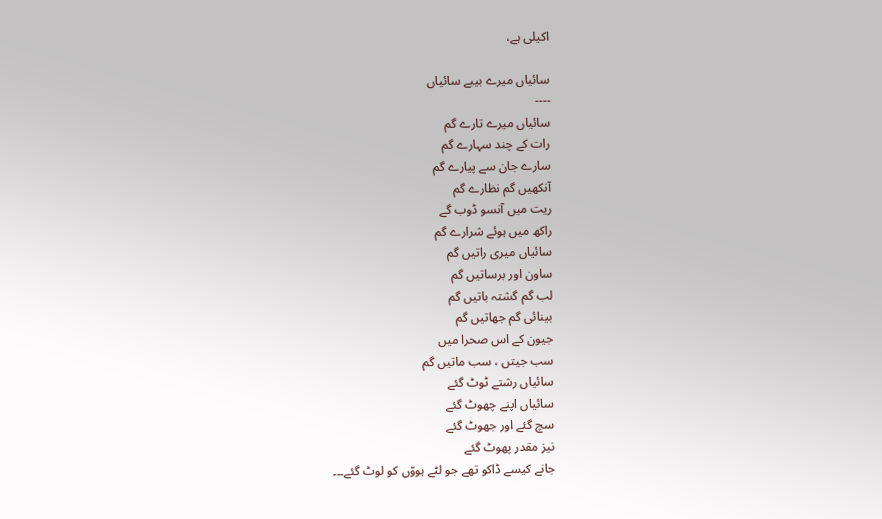اکیلی ہے،

سائیاں میرے بیبے سائیاں
----
سائیاں میرے تارے گم
رات کے چند سہارے گم
سارے جان سے پیارے گم
آنکھیں گم نظارے گم
ریت میں آنسو ڈوب گے
راکھ میں ہوئے شرارے گم
سائیاں میری راتیں گم
ساون اور برساتیں گم
لب گم گشتہ باتیں گم
بینائی گم جھاتیں گم
جیون کے اس صحرا میں
سب جیتں ، سب ماتیں گم
سائیاں رشتے ٹوٹ گئے
سائیاں اپنے چھوٹ گئے
سچ گئے اور جھوٹ گئے
نیز مقدر پھوٹ گئے
جانے کیسے ڈاکو تھے جو لٹے ہووّں کو لوٹ گئے۔۔۔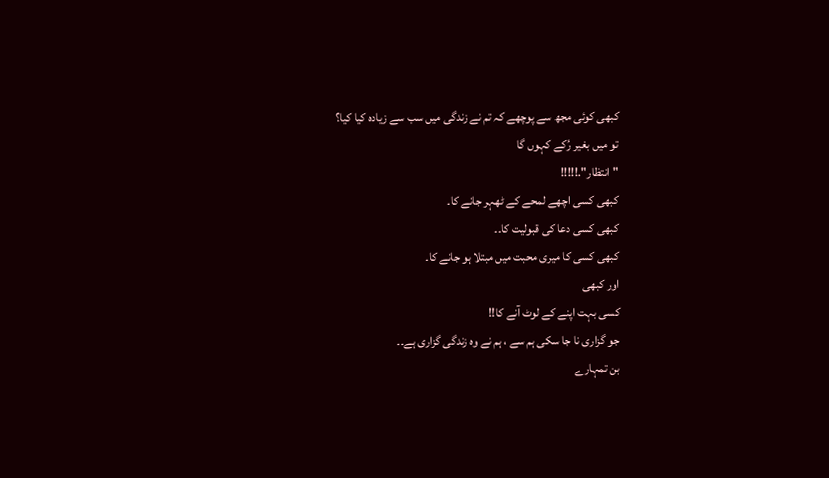کبھی کوئی مجھ سے پوچھے کہ تم نے زندگی میں سب سے زیادہ کیا کیا؟
تو میں بغیر رُکے کہوں گا
"انتظار".!!!!!
کبھی کسی اچھے لمحے کے ٹھہر جانے کا۔
کبھی کسی دعا کی قبولیت کا۔۔
کبھی کسی کا میری محبت میں مبتلا ہو جانے کا۔
اور کبھی
کسی بہت اپنے کے لوٹ آنے کا!!
جو گزاری نا جا سکی ہم سے ، ہم نے وہ زندگی گزاری ہے۔۔
بن تمہارے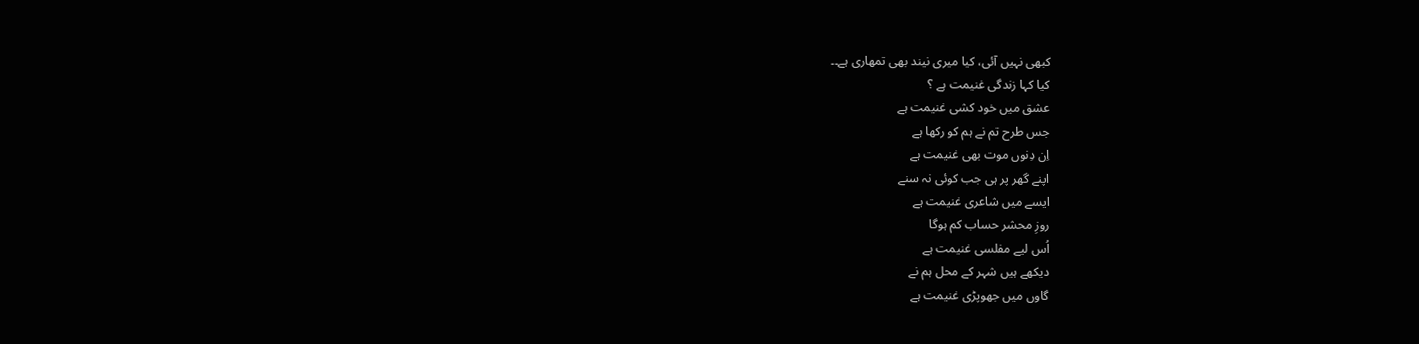کبھی نہیں آئی، کیا میری نیند بھی تمھاری ہے۔۔
کیا کہا زندگی غنیمت ہے ؟
عشق میں خود کشی غنیمت ہے
جس طرح تم نے ہم کو رکھا ہے
اِن دِنوں موت بھی غنیمت ہے
اپنے گھر پر ہی جب کوئی نہ سنے
ایسے میں شاعری غنیمت ہے
روزِ محشر حساب کم ہوگا
اُس لیے مفلسی غنیمت ہے
دیکھے ہیں شہر کے محل ہم نے
گاوں میں جھوپڑی غنیمت ہے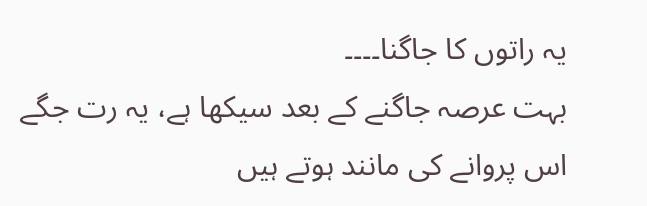یہ راتوں کا جاگنا۔۔۔۔
بہت عرصہ جاگنے کے بعد سیکھا ہے، یہ رت جگے اس پروانے کی مانند ہوتے ہیں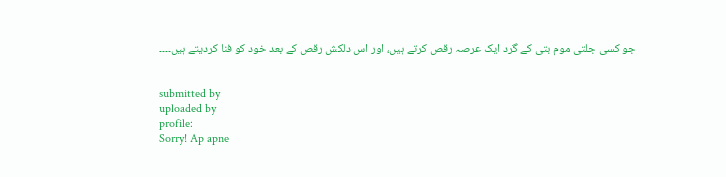جو کسی جلتی موم بتی کے گرد ایک عرصہ رقص کرتے ہیں، اور اس دلکش رقص کے بعد خود کو فنا کردیتے ہیں۔۔۔۔


submitted by
uploaded by
profile:
Sorry! Ap apne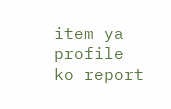item ya profile ko report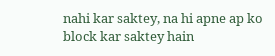nahi kar saktey, na hi apne ap ko block kar saktey hain